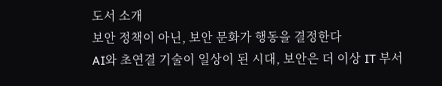도서 소개
보안 정책이 아닌, 보안 문화가 행동을 결정한다
AI와 초연결 기술이 일상이 된 시대, 보안은 더 이상 IT 부서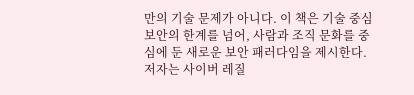만의 기술 문제가 아니다. 이 책은 기술 중심 보안의 한계를 넘어, 사람과 조직 문화를 중심에 둔 새로운 보안 패러다임을 제시한다. 저자는 사이버 레질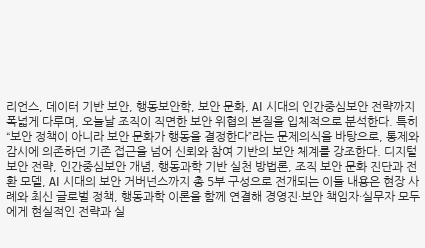리언스, 데이터 기반 보안, 행동보안학, 보안 문화, AI 시대의 인간중심보안 전략까지 폭넓게 다루며, 오늘날 조직이 직면한 보안 위협의 본질을 입체적으로 분석한다. 특히 “보안 정책이 아니라 보안 문화가 행동을 결정한다”라는 문제의식을 바탕으로, 통제와 감시에 의존하던 기존 접근을 넘어 신뢰와 참여 기반의 보안 체계를 강조한다. 디지털 보안 전략, 인간중심보안 개념, 행동과학 기반 실천 방법론, 조직 보안 문화 진단과 전환 모델, AI 시대의 보안 거버넌스까지 총 5부 구성으로 전개되는 이들 내용은 현장 사례와 최신 글로벌 정책, 행동과학 이론을 함께 연결해 경영진·보안 책임자·실무자 모두에게 현실적인 전략과 실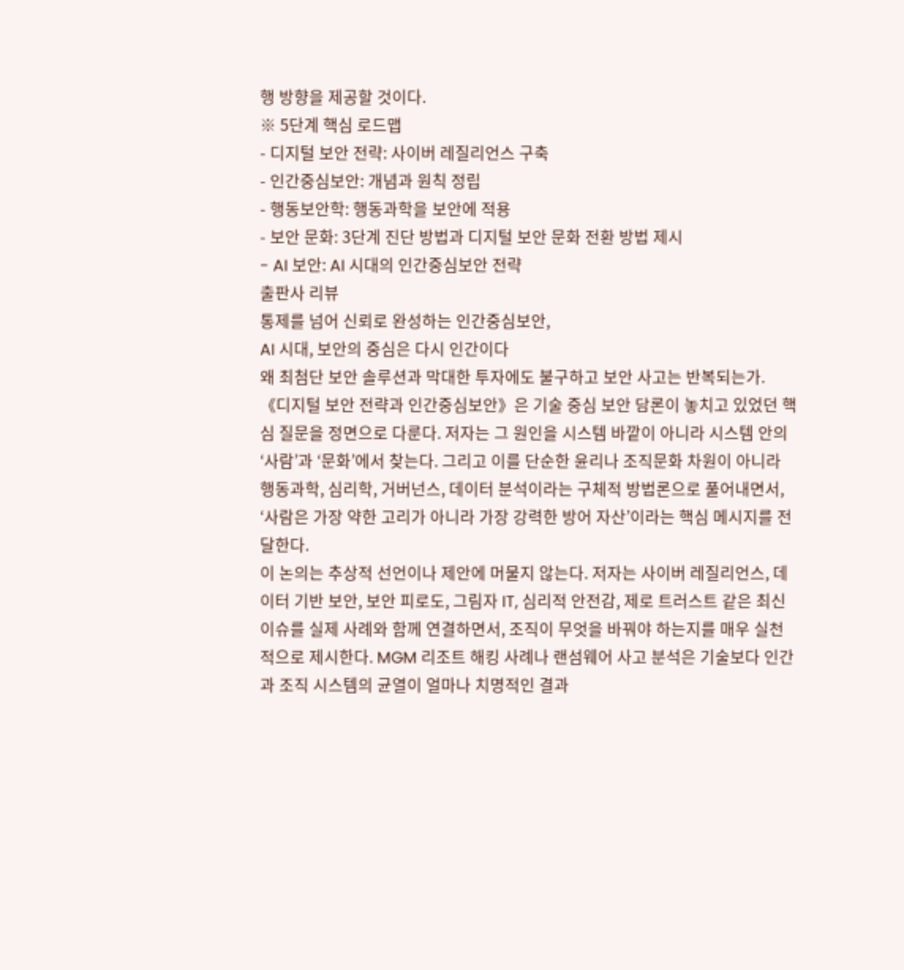행 방향을 제공할 것이다.
※ 5단계 핵심 로드맵
- 디지털 보안 전략: 사이버 레질리언스 구축
- 인간중심보안: 개념과 원칙 정립
- 행동보안학: 행동과학을 보안에 적용
- 보안 문화: 3단계 진단 방법과 디지털 보안 문화 전환 방법 제시
- AI 보안: AI 시대의 인간중심보안 전략
출판사 리뷰
통제를 넘어 신뢰로 완성하는 인간중심보안,
AI 시대, 보안의 중심은 다시 인간이다
왜 최첨단 보안 솔루션과 막대한 투자에도 불구하고 보안 사고는 반복되는가. 《디지털 보안 전략과 인간중심보안》은 기술 중심 보안 담론이 놓치고 있었던 핵심 질문을 정면으로 다룬다. 저자는 그 원인을 시스템 바깥이 아니라 시스템 안의 ‘사람’과 ‘문화’에서 찾는다. 그리고 이를 단순한 윤리나 조직문화 차원이 아니라 행동과학, 심리학, 거버넌스, 데이터 분석이라는 구체적 방법론으로 풀어내면서, ‘사람은 가장 약한 고리가 아니라 가장 강력한 방어 자산’이라는 핵심 메시지를 전달한다.
이 논의는 추상적 선언이나 제안에 머물지 않는다. 저자는 사이버 레질리언스, 데이터 기반 보안, 보안 피로도, 그림자 IT, 심리적 안전감, 제로 트러스트 같은 최신 이슈를 실제 사례와 함께 연결하면서, 조직이 무엇을 바꿔야 하는지를 매우 실천적으로 제시한다. MGM 리조트 해킹 사례나 랜섬웨어 사고 분석은 기술보다 인간과 조직 시스템의 균열이 얼마나 치명적인 결과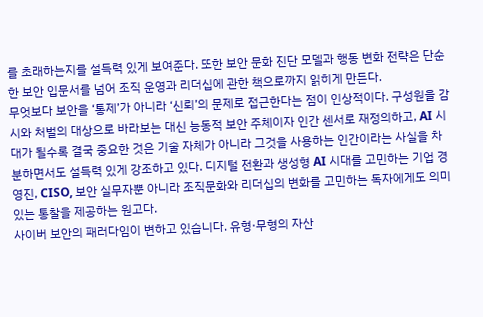를 초래하는지를 설득력 있게 보여준다. 또한 보안 문화 진단 모델과 행동 변화 전략은 단순한 보안 입문서를 넘어 조직 운영과 리더십에 관한 책으로까지 읽히게 만든다.
무엇보다 보안을 ‘통제’가 아니라 ‘신뢰’의 문제로 접근한다는 점이 인상적이다. 구성원을 감시와 처벌의 대상으로 바라보는 대신 능동적 보안 주체이자 인간 센서로 재정의하고, AI 시대가 될수록 결국 중요한 것은 기술 자체가 아니라 그것을 사용하는 인간이라는 사실을 차분하면서도 설득력 있게 강조하고 있다. 디지털 전환과 생성형 AI 시대를 고민하는 기업 경영진, CISO, 보안 실무자뿐 아니라 조직문화와 리더십의 변화를 고민하는 독자에게도 의미 있는 통찰을 제공하는 원고다.
사이버 보안의 패러다임이 변하고 있습니다. 유형·무형의 자산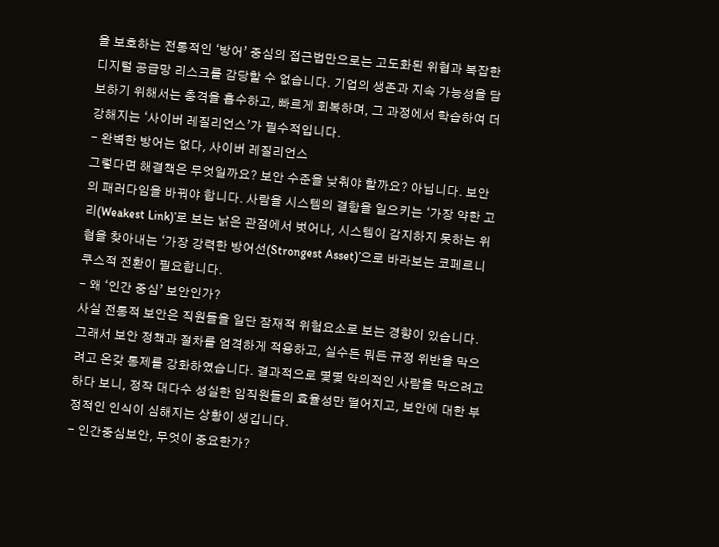을 보호하는 전통적인 ‘방어’ 중심의 접근법만으로는 고도화된 위협과 복잡한 디지털 공급망 리스크를 감당할 수 없습니다. 기업의 생존과 지속 가능성을 담보하기 위해서는 충격을 흡수하고, 빠르게 회복하며, 그 과정에서 학습하여 더 강해지는 ‘사이버 레질리언스’가 필수적입니다.
- 완벽한 방어는 없다, 사이버 레질리언스
그렇다면 해결책은 무엇일까요? 보안 수준을 낮춰야 할까요? 아닙니다. 보안의 패러다임을 바꿔야 합니다. 사람을 시스템의 결함을 일으키는 ‘가장 약한 고리(Weakest Link)’로 보는 낡은 관점에서 벗어나, 시스템이 감지하지 못하는 위협을 찾아내는 ‘가장 강력한 방어선(Strongest Asset)’으로 바라보는 코페르니쿠스적 전환이 필요합니다.
- 왜 ‘인간 중심’ 보안인가?
사실 전통적 보안은 직원들을 일단 잠재적 위험요소로 보는 경향이 있습니다. 그래서 보안 정책과 절차를 엄격하게 적용하고, 실수든 뭐든 규정 위반을 막으려고 온갖 통제를 강화하였습니다. 결과적으로 몇몇 악의적인 사람을 막으려고 하다 보니, 정작 대다수 성실한 임직원들의 효율성만 떨어지고, 보안에 대한 부정적인 인식이 심해지는 상황이 생깁니다.
- 인간중심보안, 무엇이 중요한가?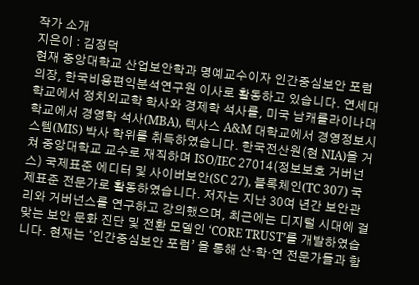작가 소개
지은이 : 김정덕
현재 중앙대학교 산업보안학과 명예교수이자 인간중심보안 포럼 의장, 한국비용편익분석연구원 이사로 활동하고 있습니다. 연세대학교에서 정치외교학 학사와 경제학 석사를, 미국 남캐롤라이나대학교에서 경영학 석사(MBA), 텍사스 A&M 대학교에서 경영정보시스템(MIS) 박사 학위를 취득하였습니다. 한국전산원(현 NIA)을 거쳐 중앙대학교 교수로 재직하며 ISO/IEC 27014(정보보호 거버넌스) 국제표준 에디터 및 사이버보안(SC 27), 블록체인(TC 307) 국제표준 전문가로 활동하였습니다. 저자는 지난 30여 년간 보안관리와 거버넌스를 연구하고 강의했으며, 최근에는 디지털 시대에 걸맞는 보안 문화 진단 및 전환 모델인 ‘CORE TRUST’를 개발하였습니다. 현재는 ‘인간중심보안 포럼’ 을 통해 산·학·연 전문가들과 함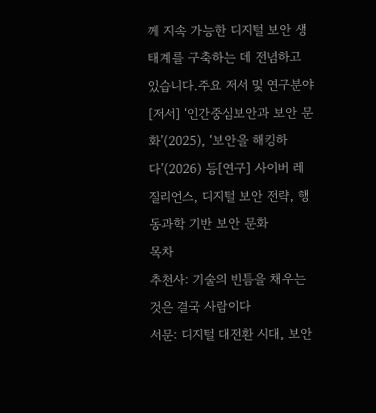께 지속 가능한 디지털 보안 생태계를 구축하는 데 전념하고 있습니다.주요 저서 및 연구분야[저서] ‘인간중심보안과 보안 문화’(2025), ‘보안을 해킹하다’(2026) 등[연구] 사이버 레질리언스, 디지털 보안 전략, 행동과학 기반 보안 문화
목차
추천사: 기술의 빈틈을 채우는 것은 결국 사람이다
서문: 디지털 대전환 시대, 보안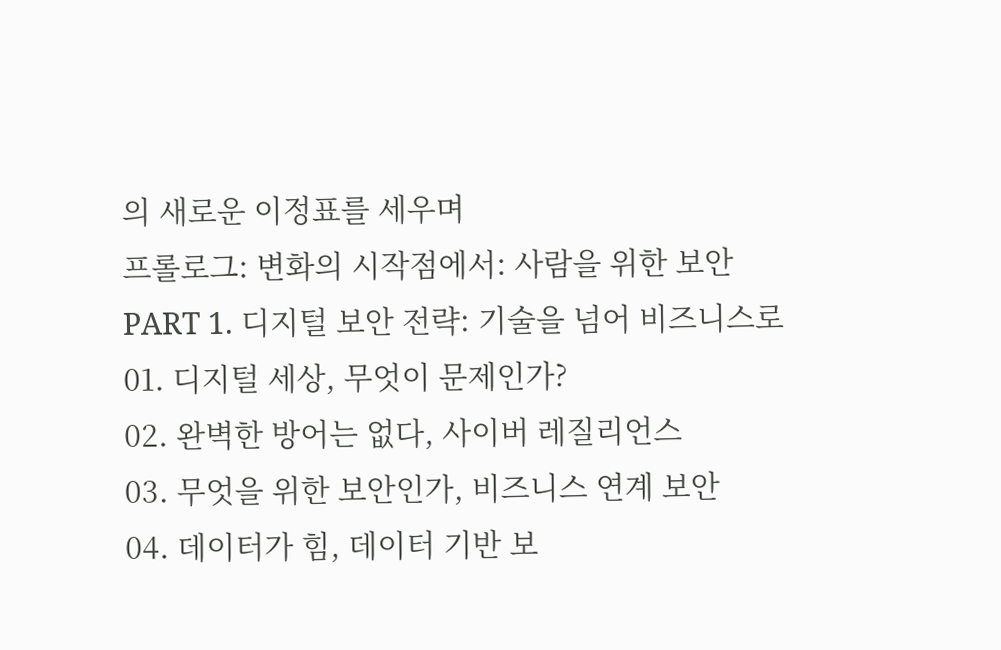의 새로운 이정표를 세우며
프롤로그: 변화의 시작점에서: 사람을 위한 보안
PART 1. 디지털 보안 전략: 기술을 넘어 비즈니스로
01. 디지털 세상, 무엇이 문제인가?
02. 완벽한 방어는 없다, 사이버 레질리언스
03. 무엇을 위한 보안인가, 비즈니스 연계 보안
04. 데이터가 힘, 데이터 기반 보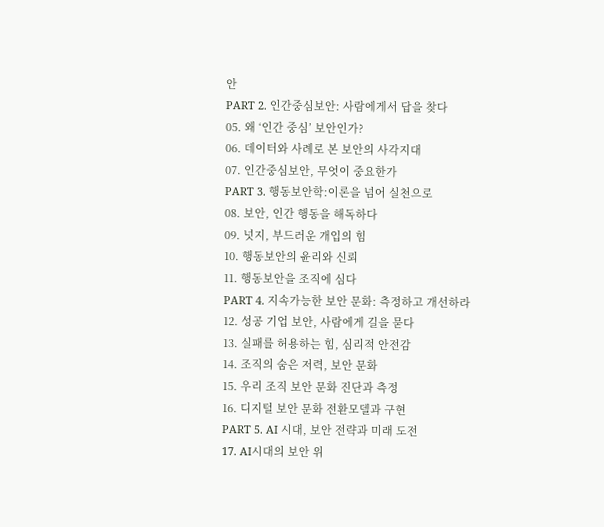안
PART 2. 인간중심보안: 사람에게서 답을 찾다
05. 왜 ‘인간 중심’ 보안인가?
06. 데이터와 사례로 본 보안의 사각지대
07. 인간중심보안, 무엇이 중요한가
PART 3. 행동보안학:이론을 넘어 실천으로
08. 보안, 인간 행동을 해독하다
09. 넛지, 부드러운 개입의 힘
10. 행동보안의 윤리와 신뢰
11. 행동보안을 조직에 심다
PART 4. 지속가능한 보안 문화: 측정하고 개선하라
12. 성공 기업 보안, 사람에게 길을 묻다
13. 실패를 허용하는 힘, 심리적 안전감
14. 조직의 숨은 저력, 보안 문화
15. 우리 조직 보안 문화 진단과 측정
16. 디지털 보안 문화 전환모델과 구현
PART 5. AI 시대, 보안 전략과 미래 도전
17. AI시대의 보안 위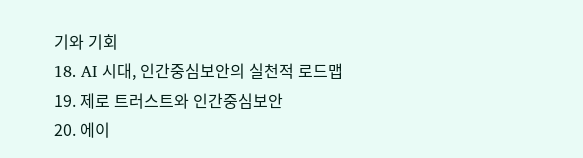기와 기회
18. AI 시대, 인간중심보안의 실천적 로드맵
19. 제로 트러스트와 인간중심보안
20. 에이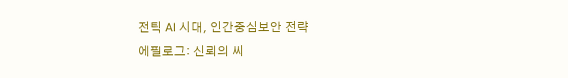전틱 AI 시대, 인간중심보안 전략
에필로그: 신뢰의 씨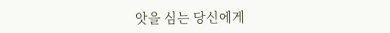앗을 심는 당신에게